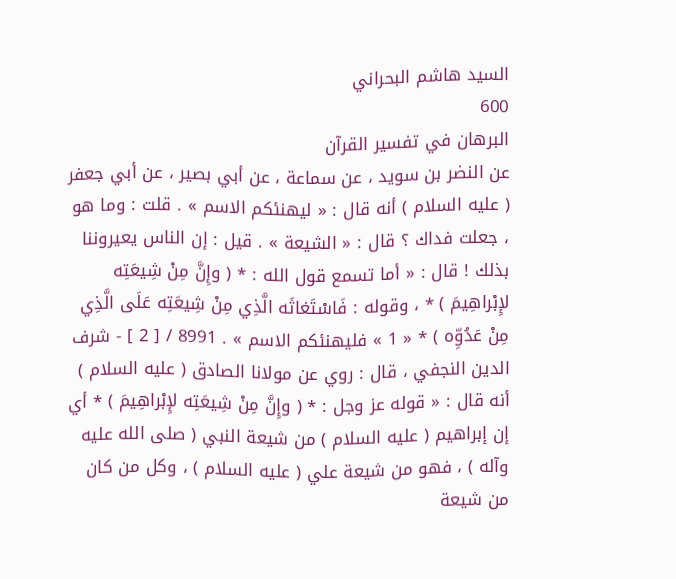السيد هاشم البحراني
600
البرهان في تفسير القرآن
عن النضر بن سويد ، عن سماعة ، عن أبي بصير ، عن أبي جعفر ( عليه السلام ) أنه قال : « ليهنئكم الاسم » . قلت : وما هو ، جعلت فداك ؟ قال : « الشيعة » . قيل : إن الناس يعيروننا بذلك ! قال : « أما تسمع قول الله : * ( وإِنَّ مِنْ شِيعَتِه لإِبْراهِيمَ ) * ، وقوله : فَاسْتَغاثَه الَّذِي مِنْ شِيعَتِه عَلَى الَّذِي مِنْ عَدُوِّه ) * « 1 » فليهنئكم الاسم » . 8991 / [ 2 ] - شرف الدين النجفي ، قال : روي عن مولانا الصادق ( عليه السلام ) أنه قال : « قوله عز وجل : * ( وإِنَّ مِنْ شِيعَتِه لإِبْراهِيمَ ) * أي إن إبراهيم ( عليه السلام ) من شيعة النبي ( صلى الله عليه وآله ) ، فهو من شيعة علي ( عليه السلام ) ، وكل من كان من شيعة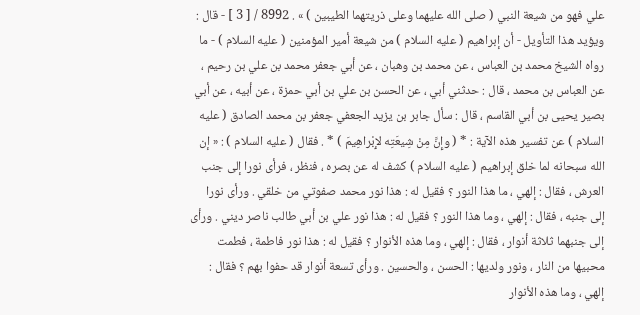علي فهو من شيعة النبي ( صلى الله عليهما وعلى ذريتهما الطيبين ) » . 8992 / [ 3 ] - قال : ويؤيد هذا التأويل - أن إبراهيم ( عليه السلام ) من شيعة أمير المؤمنين ( عليه السلام ) - ما رواه الشيخ محمد بن العباس ، عن محمد بن وهبان ، عن أبي جعفر محمد بن علي بن رحيم ، عن العباس بن محمد ، قال : حدثني أبي ، عن الحسن بن علي بن أبي حمزة ، عن أبيه ، عن أبي بصير يحيى بن أبي القاسم ، قال : سأل جابر بن يزيد الجعفي جعفر بن محمد الصادق ( عليه السلام ) عن تفسير هذه الآية : * ( وإِنَّ مِنْ شِيعَتِه لإِبْراهِيمَ ) * . فقال ( عليه السلام ) : « إن الله سبحانه لما خلق إبراهيم ( عليه السلام ) كشف له عن بصره ، فنظر ، فرأى نورا إلى جنب العرش ، فقال : إلهي ، ما هذا النور ؟ فقيل له : هذا نور محمد صفوتي من خلقي . ورأى نورا إلى جنبه ، فقال : إلهي ، وما هذا النور ؟ فقيل له : هذا نور علي بن أبي طالب ناصر ديني . ورأى إلى جنبهما ثلاثة أنوار ، فقال : إلهي ، وما هذه الأنوار ؟ فقيل له : هذا نور فاطمة ، فطمت محبيها من النار ، ونور ولديها : الحسن ، والحسين . ورأى تسعة أنوار قد حفوا بهم ؟ فقال : إلهي ، وما هذه الأنوار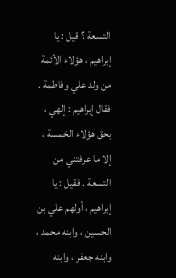التسعة ؟ قيل : يا إبراهيم ، هؤلاء الأئمة من ولد علي وفاطمة . فقال إبراهيم : إلهي ، بحق هؤلاء الخمسة ، إلا ما عرفتني من التسعة . فقيل : يا إبراهيم ، أولهم علي بن الحسين ، وابنه محمد ، وابنه جعفر ، وابنه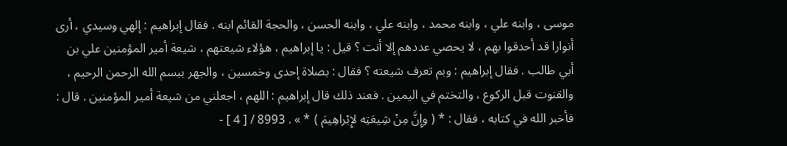موسى ، وابنه علي ، وابنه محمد ، وابنه علي ، وابنه الحسن ، والحجة القائم ابنه . فقال إبراهيم : إلهي وسيدي ، أرى أنوارا قد أحدقوا بهم ، لا يحصي عددهم إلا أنت ؟ قيل : يا إبراهيم ، هؤلاء شيعتهم ، شيعة أمير المؤمنين علي بن أبي طالب . فقال إبراهيم : وبم تعرف شيعته ؟ فقال : بصلاة إحدى وخمسين ، والجهر ببسم الله الرحمن الرحيم ، والقنوت قبل الركوع ، والتختم في اليمين . فعند ذلك قال إبراهيم : اللهم ، اجعلني من شيعة أمير المؤمنين . قال : فأخبر الله في كتابه ، فقال : * ( وإِنَّ مِنْ شِيعَتِه لإِبْراهِيمَ ) * » . 8993 / [ 4 ] -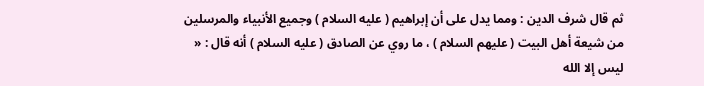ثم قال شرف الدين : ومما يدل على أن إبراهيم ( عليه السلام ) وجميع الأنبياء والمرسلين من شيعة أهل البيت ( عليهم السلام ) ، ما روي عن الصادق ( عليه السلام ) أنه قال : « ليس إلا الله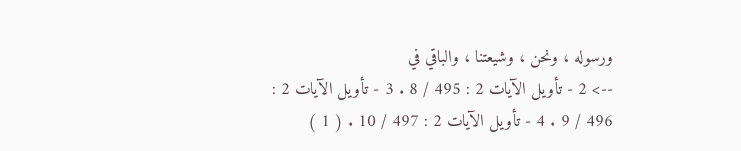ورسوله ، ونحن ، وشيعتنا ، والباقي في
--> 2 - تأويل الآيات 2 : 495 / 8 . 3 - تأويل الآيات 2 : 496 / 9 . 4 - تأويل الآيات 2 : 497 / 10 . ( 1 )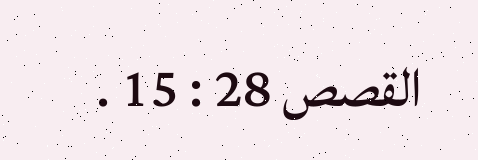القصص 28 : 15 .